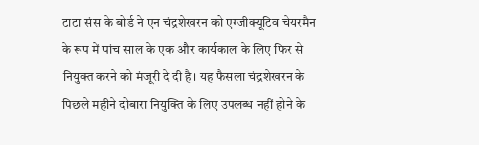टाटा संस के बोर्ड ने एन चंद्रशेखरन को एग्जीक्यूटिव चेयरमैन के रूप में पांच साल के एक और कार्यकाल के लिए फिर से नियुक्त करने को मंजूरी दे दी है। यह फैसला चंद्रशेखरन के पिछले महीने दोबारा नियुक्ति के लिए उपलब्ध नहीं होने के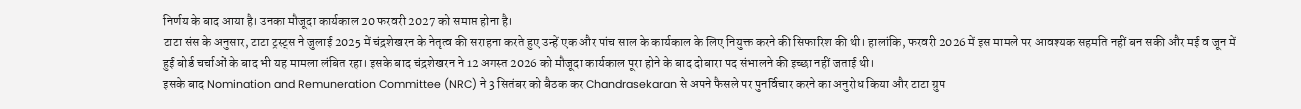निर्णय के बाद आया है। उनका मौजूदा कार्यकाल 20 फरवरी 2027 को समाप्त होना है।
टाटा संस के अनुसार, टाटा ट्रस्ट्स ने जुलाई 2025 में चंद्रशेखरन के नेतृत्व की सराहना करते हुए उन्हें एक और पांच साल के कार्यकाल के लिए नियुक्त करने की सिफारिश की थी। हालांकि, फरवरी 2026 में इस मामले पर आवश्यक सहमति नहीं बन सकी और मई व जून में हुई बोर्ड चर्चाओं के बाद भी यह मामला लंबित रहा। इसके बाद चंद्रशेखरन ने 12 अगस्त 2026 को मौजूदा कार्यकाल पूरा होने के बाद दोबारा पद संभालने की इच्छा नहीं जताई थी।
इसके बाद Nomination and Remuneration Committee (NRC) ने 3 सितंबर को बैठक कर Chandrasekaran से अपने फैसले पर पुनर्विचार करने का अनुरोध किया और टाटा ग्रुप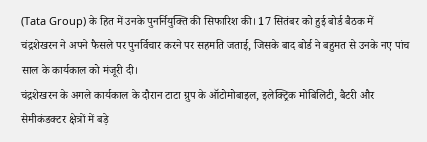(Tata Group) के हित में उनके पुनर्नियुक्ति की सिफारिश की। 17 सितंबर को हुई बोर्ड बैठक में चंद्रशेखरन ने अपने फैसले पर पुनर्विचार करने पर सहमति जताई, जिसके बाद बोर्ड ने बहुमत से उनके नए पांच साल के कार्यकाल को मंजूरी दी।
चंद्रशेखरन के अगले कार्यकाल के दौरान टाटा ग्रुप के ऑटोमोबाइल, इलेक्ट्रिक मोबिलिटी, बैटरी और सेमीकंडक्टर क्षेत्रों में बड़े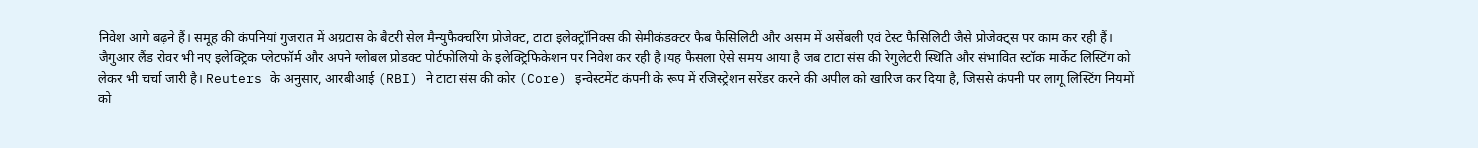निवेश आगे बढ़ने हैं। समूह की कंपनियां गुजरात में अग्रटास के बैटरी सेल मैन्युफैक्चरिंग प्रोजेक्ट, टाटा इलेक्ट्रॉनिक्स की सेमीकंडक्टर फैब फैसिलिटी और असम में असेंबली एवं टेस्ट फैसिलिटी जैसे प्रोजेक्ट्स पर काम कर रही हैं।
जैगुआर लैंड रोवर भी नए इलेक्ट्रिक प्लेटफॉर्म और अपने ग्लोबल प्रोडक्ट पोर्टफोलियो के इलेक्ट्रिफिकेशन पर निवेश कर रही है।यह फैसला ऐसे समय आया है जब टाटा संस की रेगुलेटरी स्थिति और संभावित स्टॉक मार्केट लिस्टिंग को लेकर भी चर्चा जारी है। Reuters के अनुसार, आरबीआई (RBI) ने टाटा संस की कोर (Core) इन्वेस्टमेंट कंपनी के रूप में रजिस्ट्रेशन सरेंडर करने की अपील को खारिज कर दिया है, जिससे कंपनी पर लागू लिस्टिंग नियमों को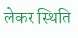लेकर स्थिति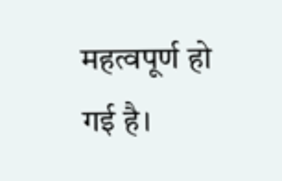महत्वपूर्ण हो गई है।